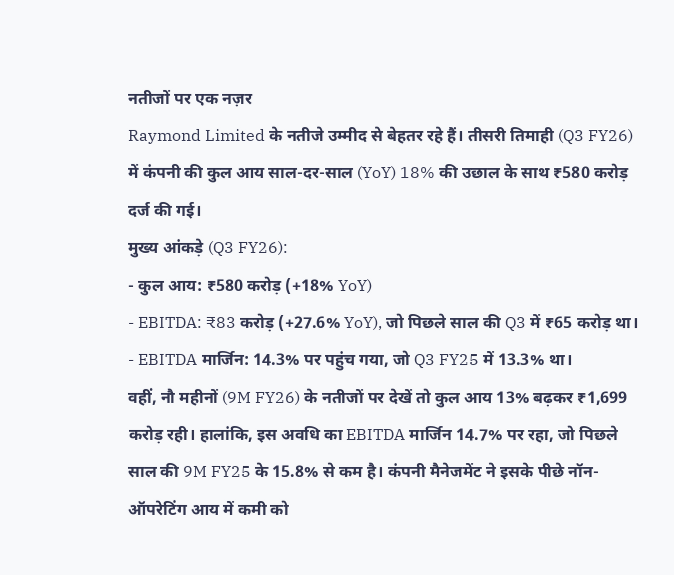नतीजों पर एक नज़र
Raymond Limited के नतीजे उम्मीद से बेहतर रहे हैं। तीसरी तिमाही (Q3 FY26) में कंपनी की कुल आय साल-दर-साल (YoY) 18% की उछाल के साथ ₹580 करोड़ दर्ज की गई।
मुख्य आंकड़े (Q3 FY26):
- कुल आय: ₹580 करोड़ (+18% YoY)
- EBITDA: ₹83 करोड़ (+27.6% YoY), जो पिछले साल की Q3 में ₹65 करोड़ था।
- EBITDA मार्जिन: 14.3% पर पहुंच गया, जो Q3 FY25 में 13.3% था।
वहीं, नौ महीनों (9M FY26) के नतीजों पर देखें तो कुल आय 13% बढ़कर ₹1,699 करोड़ रही। हालांकि, इस अवधि का EBITDA मार्जिन 14.7% पर रहा, जो पिछले साल की 9M FY25 के 15.8% से कम है। कंपनी मैनेजमेंट ने इसके पीछे नॉन-ऑपरेटिंग आय में कमी को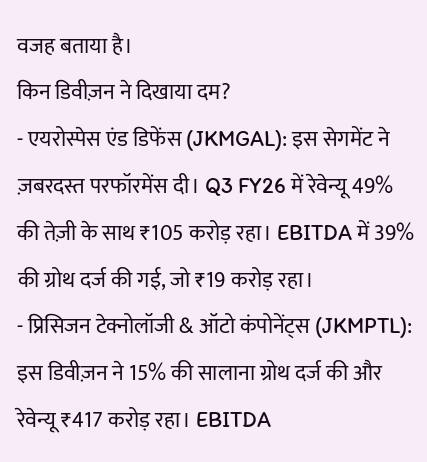वजह बताया है।
किन डिवीज़न ने दिखाया दम?
- एयरोस्पेस एंड डिफेंस (JKMGAL): इस सेगमेंट ने ज़बरदस्त परफॉरमेंस दी। Q3 FY26 में रेवेन्यू 49% की तेज़ी के साथ ₹105 करोड़ रहा। EBITDA में 39% की ग्रोथ दर्ज की गई, जो ₹19 करोड़ रहा।
- प्रिसिजन टेक्नोलॉजी & ऑटो कंपोनेंट्स (JKMPTL): इस डिवीज़न ने 15% की सालाना ग्रोथ दर्ज की और रेवेन्यू ₹417 करोड़ रहा। EBITDA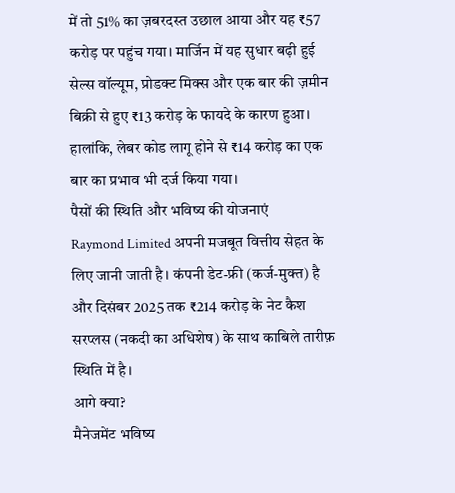में तो 51% का ज़बरदस्त उछाल आया और यह ₹57 करोड़ पर पहुंच गया। मार्जिन में यह सुधार बढ़ी हुई सेल्स वॉल्यूम, प्रोडक्ट मिक्स और एक बार की ज़मीन बिक्री से हुए ₹13 करोड़ के फायदे के कारण हुआ। हालांकि, लेबर कोड लागू होने से ₹14 करोड़ का एक बार का प्रभाव भी दर्ज किया गया।
पैसों की स्थिति और भविष्य की योजनाएं
Raymond Limited अपनी मजबूत वित्तीय सेहत के लिए जानी जाती है। कंपनी डेट-फ्री (कर्ज-मुक्त) है और दिसंबर 2025 तक ₹214 करोड़ के नेट कैश सरप्लस (नकदी का अधिशेष) के साथ काबिले तारीफ़ स्थिति में है।
आगे क्या?
मैनेजमेंट भविष्य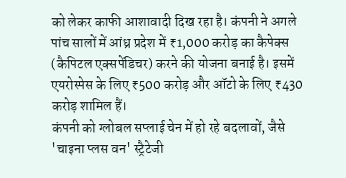को लेकर काफी आशावादी दिख रहा है। कंपनी ने अगले पांच सालों में आंध्र प्रदेश में ₹1,000 करोड़ का कैपेक्स (कैपिटल एक्सपेंडिचर) करने की योजना बनाई है। इसमें एयरोस्पेस के लिए ₹500 करोड़ और ऑटो के लिए ₹430 करोड़ शामिल हैं।
कंपनी को ग्लोबल सप्लाई चेन में हो रहे बदलावों, जैसे 'चाइना प्लस वन' स्ट्रैटेजी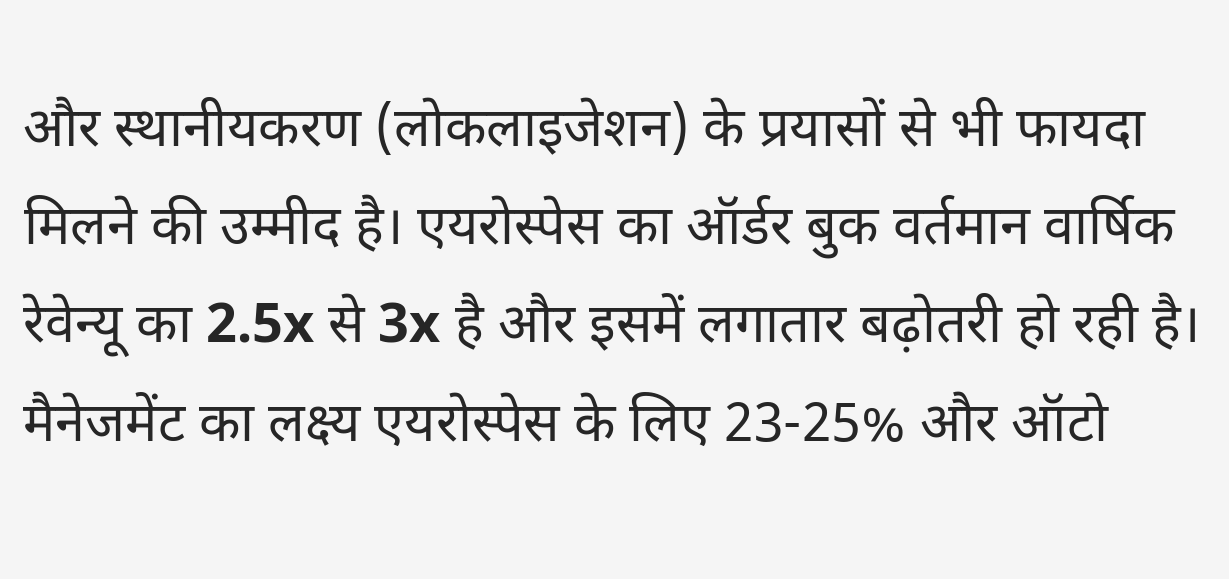और स्थानीयकरण (लोकलाइजेशन) के प्रयासों से भी फायदा मिलने की उम्मीद है। एयरोस्पेस का ऑर्डर बुक वर्तमान वार्षिक रेवेन्यू का 2.5x से 3x है और इसमें लगातार बढ़ोतरी हो रही है।
मैनेजमेंट का लक्ष्य एयरोस्पेस के लिए 23-25% और ऑटो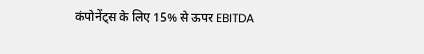कंपोनेंट्स के लिए 15% से ऊपर EBITDA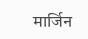मार्जिन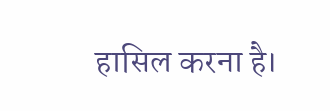हासिल करना है।